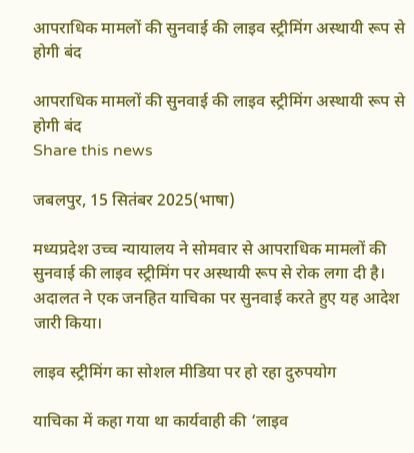आपराधिक मामलों की सुनवाई की लाइव स्ट्रीमिंग अस्थायी रूप से होगी बंद

आपराधिक मामलों की सुनवाई की लाइव स्ट्रीमिंग अस्थायी रूप से होगी बंद
Share this news

जबलपुर, 15 सितंबर 2025(भाषा)

मध्यप्रदेश उच्च न्यायालय ने सोमवार से आपराधिक मामलों की सुनवाई की लाइव स्ट्रीमिंग पर अस्थायी रूप से रोक लगा दी है। अदालत ने एक जनहित याचिका पर सुनवाई करते हुए यह आदेश जारी किया।

लाइव स्ट्रीमिंग का सोशल मीडिया पर हो रहा दुरुपयोग

याचिका में कहा गया था कार्यवाही की ‘लाइव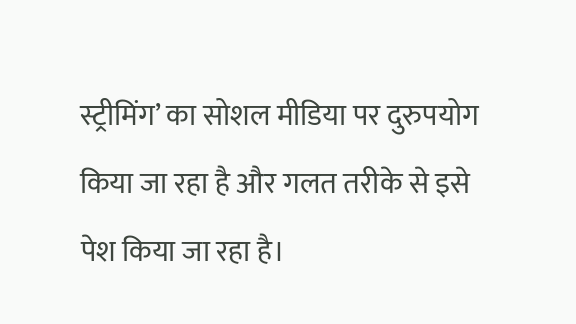स्ट्रीमिंग’ का सोशल मीडिया पर दुरुपयोग किया जा रहा है और गलत तरीके से इसे पेश किया जा रहा है।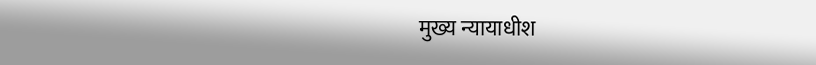मुख्य न्यायाधीश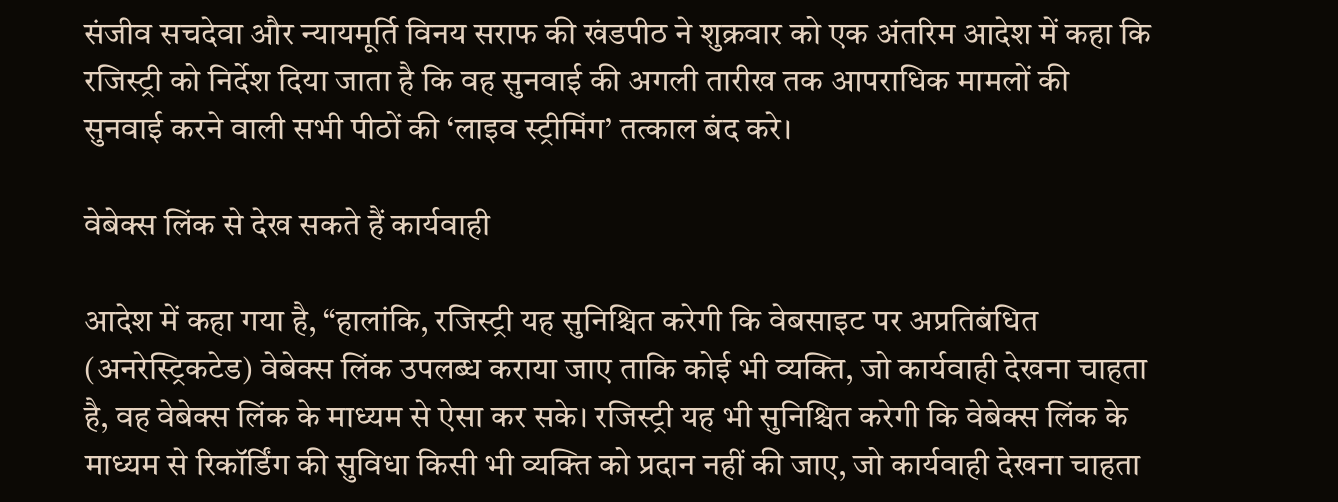संजीव सचदेवा और न्यायमूर्ति विनय सराफ की खंडपीठ ने शुक्रवार को एक अंतरिम आदेश में कहा कि रजिस्ट्री को निर्देश दिया जाता है कि वह सुनवाई की अगली तारीख तक आपराधिक मामलों की सुनवाई करने वाली सभी पीठों की ‘लाइव स्ट्रीमिंग’ तत्काल बंद करे।

वेबेक्स लिंक से देख सकते हैं कार्यवाही

आदेश में कहा गया है, “हालांकि, रजिस्ट्री यह सुनिश्चित करेगी कि वेबसाइट पर अप्रतिबंधित (अनरेस्ट्रिकटेड) वेबेक्स लिंक उपलब्ध कराया जाए ताकि कोई भी व्यक्ति, जो कार्यवाही देखना चाहता है, वह वेबेक्स लिंक के माध्यम से ऐसा कर सके। रजिस्ट्री यह भी सुनिश्चित करेगी कि वेबेक्स लिंक के माध्यम से रिकॉर्डिंग की सुविधा किसी भी व्यक्ति को प्रदान नहीं की जाए, जो कार्यवाही देखना चाहता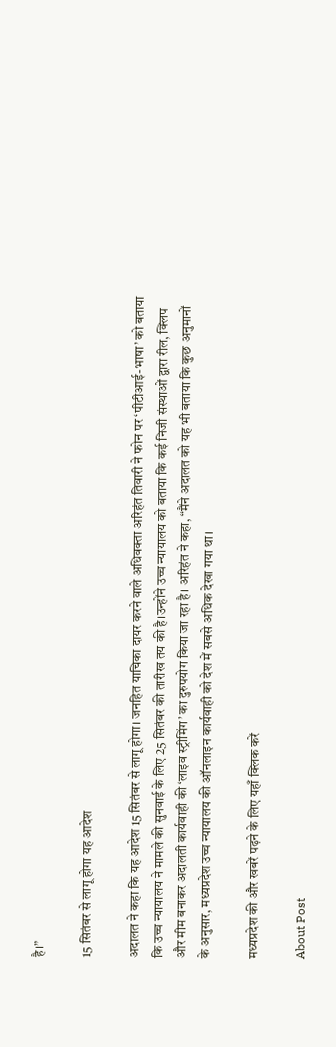है।”

15 सितंबर से लागू होगा यह आदेश

अदालत ने कहा कि यह आदेश 15 सितंबर से लागू होगा। जनहित याचिका दायर करने वाले अधिवक्ता अरिहंत तिवारी ने फोन पर ‘पीटीआई-भाषा’ को बताया कि उच्च न्यायालय ने मामले की सुनवाई के लिए 25 सितंबर की तारीख तय की है।उन्होंने उच्च न्यायालय को बताया कि कई निजी संस्थाओं द्वारा रील, क्लिप और मीम बनाकर अदालती कार्यवाही की ‘लाइव स्ट्रीमिंग’ का दुरुपयोग किया जा रहा है। अरिहंत ने कहा, “मैंने अदालत को यह भी बताया कि कुछ अनुमानों के अनुसार, मध्यप्रदेश उच्च न्यायालय की ऑनलाइन कार्यवाही को देश में सबसे अधिक देखा गया था।

मध्यप्रदेश की और खबरें पढ़ने के लिए यहाँ क्लिक करें

About Post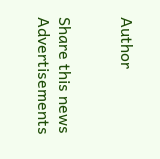Author


Share this news
Advertisements